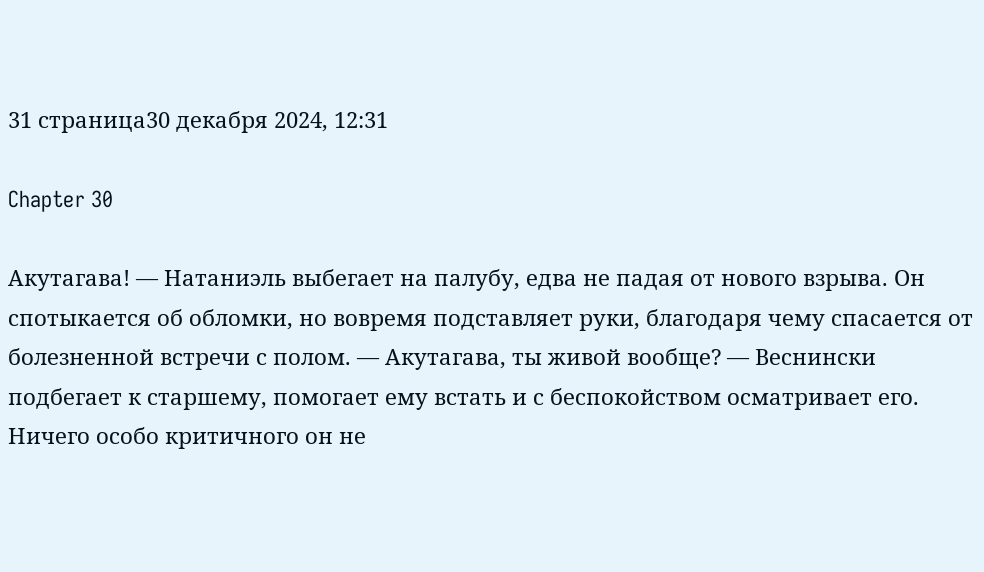31 страница30 декабря 2024, 12:31

Chapter 30

Акутагава! — Натаниэль выбегает на палубу, едва не падая от нового взрыва. Он спотыкается об обломки, но вовремя подставляет руки, благодаря чему спасается от болезненной встречи с полом. — Акутагава, ты живой вообще? — Веснински подбегает к старшему, помогает ему встать и с беспокойством осматривает его. Ничего особо критичного он не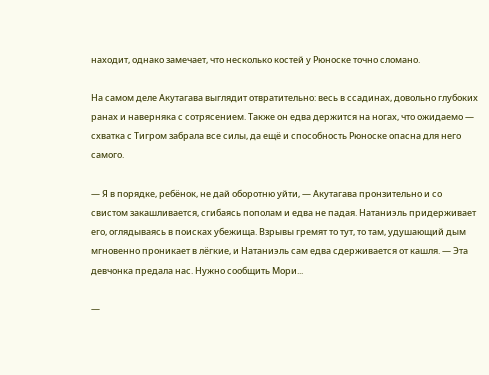находит, однако замечает, что несколько костей у Рюноске точно сломано.

На самом деле Акутагава выглядит отвратительно: весь в ссадинах, довольно глубоких ранах и наверняка с сотрясением. Также он едва держится на ногах, что ожидаемо — схватка с Тигром забрала все силы, да ещё и способность Рюноске опасна для него самого.

— Я в порядке, ребёнок, не дай оборотню уйти, — Акутагава пронзительно и со свистом закашливается, сгибаясь пополам и едва не падая. Натаниэль придерживает его, оглядываясь в поисках убежища. Взрывы гремят то тут, то там, удушающий дым мгновенно проникает в лёгкие, и Натаниэль сам едва сдерживается от кашля. — Эта девчонка предала нас. Нужно сообщить Мори...

—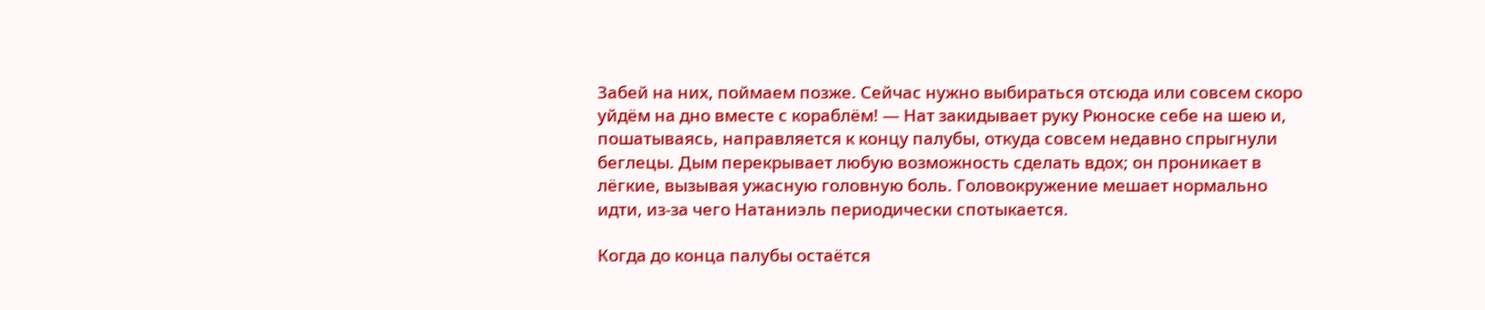Забей на них, поймаем позже. Сейчас нужно выбираться отсюда или совсем скоро уйдём на дно вместе с кораблём! — Нат закидывает руку Рюноске себе на шею и, пошатываясь, направляется к концу палубы, откуда совсем недавно спрыгнули беглецы. Дым перекрывает любую возможность сделать вдох; он проникает в лёгкие, вызывая ужасную головную боль. Головокружение мешает нормально идти, из-за чего Натаниэль периодически спотыкается.

Когда до конца палубы остаётся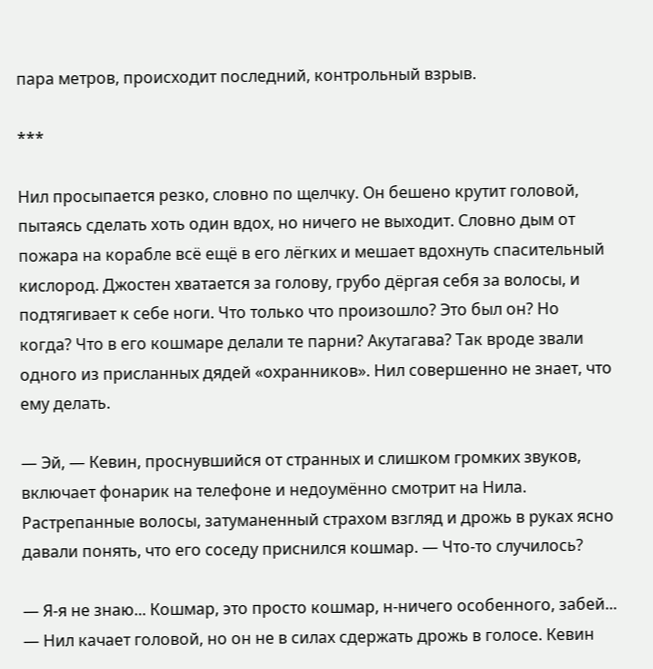пара метров, происходит последний, контрольный взрыв.

***

Нил просыпается резко, словно по щелчку. Он бешено крутит головой, пытаясь сделать хоть один вдох, но ничего не выходит. Словно дым от пожара на корабле всё ещё в его лёгких и мешает вдохнуть спасительный кислород. Джостен хватается за голову, грубо дёргая себя за волосы, и подтягивает к себе ноги. Что только что произошло? Это был он? Но когда? Что в его кошмаре делали те парни? Акутагава? Так вроде звали одного из присланных дядей «охранников». Нил совершенно не знает, что ему делать.

— Эй, — Кевин, проснувшийся от странных и слишком громких звуков, включает фонарик на телефоне и недоумённо смотрит на Нила. Растрепанные волосы, затуманенный страхом взгляд и дрожь в руках ясно давали понять, что его соседу приснился кошмар. — Что-то случилось?

— Я-я не знаю... Кошмар, это просто кошмар, н-ничего особенного, забей... — Нил качает головой, но он не в силах сдержать дрожь в голосе. Кевин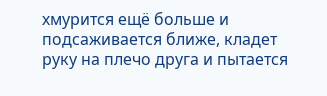хмурится ещё больше и подсаживается ближе, кладет руку на плечо друга и пытается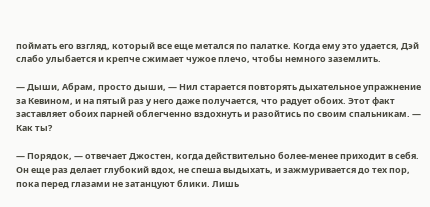поймать его взгляд, который все еще метался по палатке. Когда ему это удается, Дэй слабо улыбается и крепче сжимает чужое плечо, чтобы немного заземлить.

— Дыши, Абрам, просто дыши, — Нил старается повторять дыхательное упражнение за Кевином, и на пятый раз у него даже получается, что радует обоих. Этот факт заставляет обоих парней облегченно вздохнуть и разойтись по своим спальникам. — Как ты?

— Порядок, — отвечает Джостен, когда действительно более-менее приходит в себя. Он еще раз делает глубокий вдох, не спеша выдыхать, и зажмуривается до тех пор, пока перед глазами не затанцуют блики. Лишь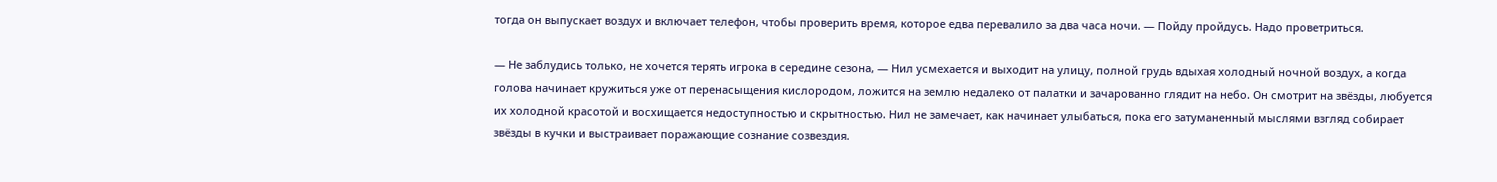тогда он выпускает воздух и включает телефон, чтобы проверить время, которое едва перевалило за два часа ночи. — Пойду пройдусь. Надо проветриться.

— Не заблудись только, не хочется терять игрока в середине сезона, — Нил усмехается и выходит на улицу, полной грудь вдыхая холодный ночной воздух, а когда голова начинает кружиться уже от перенасыщения кислородом, ложится на землю недалеко от палатки и зачарованно глядит на небо. Он смотрит на звёзды, любуется их холодной красотой и восхищается недоступностью и скрытностью. Нил не замечает, как начинает улыбаться, пока его затуманенный мыслями взгляд собирает звёзды в кучки и выстраивает поражающие сознание созвездия.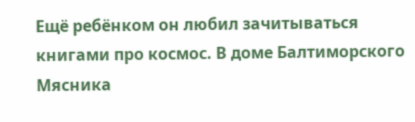Ещё ребёнком он любил зачитываться книгами про космос. В доме Балтиморского Мясника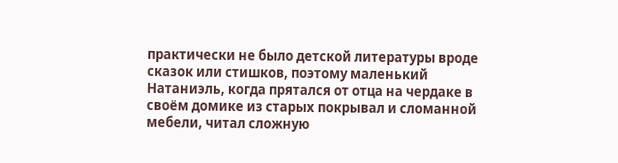практически не было детской литературы вроде сказок или стишков, поэтому маленький Натаниэль, когда прятался от отца на чердаке в своём домике из старых покрывал и сломанной мебели, читал сложную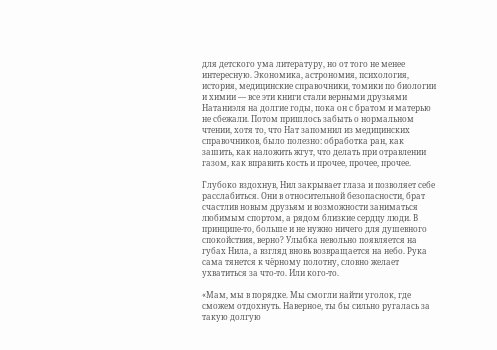для детского ума литературу, но от того не менее интересную. Экономика, астрономия, психология, история, медицинские справочники, томики по биологии и химии — все эти книги стали верными друзьями Натаниэля на долгие годы, пока он с братом и матерью не сбежали. Потом пришлось забыть о нормальном чтении, хотя то, что Нат запомнил из медицинских справочников, было полезно: обработка ран, как зашить, как наложить жгут, что делать при отравлении газом, как вправить кость и прочее, прочее, прочее.

Глубоко вздохнув, Нил закрывает глаза и позволяет себе расслабиться. Они в относительной безопасности, брат счастлив новым друзьям и возможности заниматься любимым спортом, а рядом близкие сердцу люди. В принципе-то, больше и не нужно ничего для душевного спокойствия, верно? Улыбка невольно появляется на губах Нила, а взгляд вновь возвращается на небо. Рука сама тянется к чёрному полотну, словно желает ухватиться за что-то. Или кого-то.

«Мам, мы в порядке. Мы смогли найти уголок, где сможем отдохнуть. Наверное, ты бы сильно ругалась за такую долгую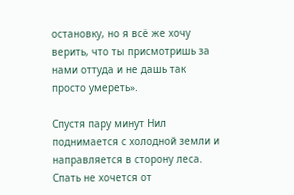остановку, но я всё же хочу верить, что ты присмотришь за нами оттуда и не дашь так просто умереть».

Спустя пару минут Нил поднимается с холодной земли и направляется в сторону леса. Спать не хочется от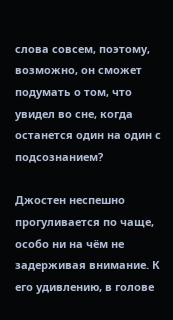слова совсем, поэтому, возможно, он сможет подумать о том, что увидел во сне, когда останется один на один с подсознанием?

Джостен неспешно прогуливается по чаще, особо ни на чём не задерживая внимание. К его удивлению, в голове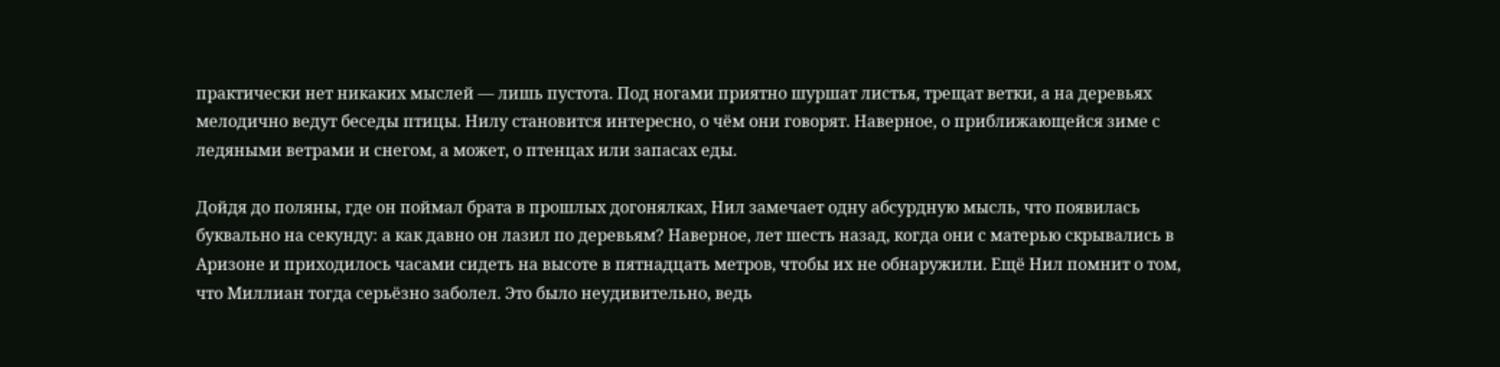практически нет никаких мыслей — лишь пустота. Под ногами приятно шуршат листья, трещат ветки, а на деревьях мелодично ведут беседы птицы. Нилу становится интересно, о чём они говорят. Наверное, о приближающейся зиме с ледяными ветрами и снегом, а может, о птенцах или запасах еды.

Дойдя до поляны, где он поймал брата в прошлых догонялках, Нил замечает одну абсурдную мысль, что появилась буквально на секунду: а как давно он лазил по деревьям? Наверное, лет шесть назад, когда они с матерью скрывались в Аризоне и приходилось часами сидеть на высоте в пятнадцать метров, чтобы их не обнаружили. Ещё Нил помнит о том, что Миллиан тогда серьёзно заболел. Это было неудивительно, ведь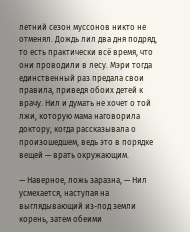летний сезон муссонов никто не отменял. Дождь лил два дня подряд, то есть практически всё время, что они проводили в лесу. Мэри тогда единственный раз предала свои правила, приведя обоих детей к врачу. Нил и думать не хочет о той лжи, которую мама наговорила доктору, когда рассказывала о произошедшем, ведь это в порядке вещей — врать окружающим.

— Наверное, ложь заразна, — Нил усмехается, наступая на выглядывающий из-под земли корень, затем обеими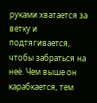руками хватается за ветку и подтягивается, чтобы забраться на неё. Чем выше он карабкается, тем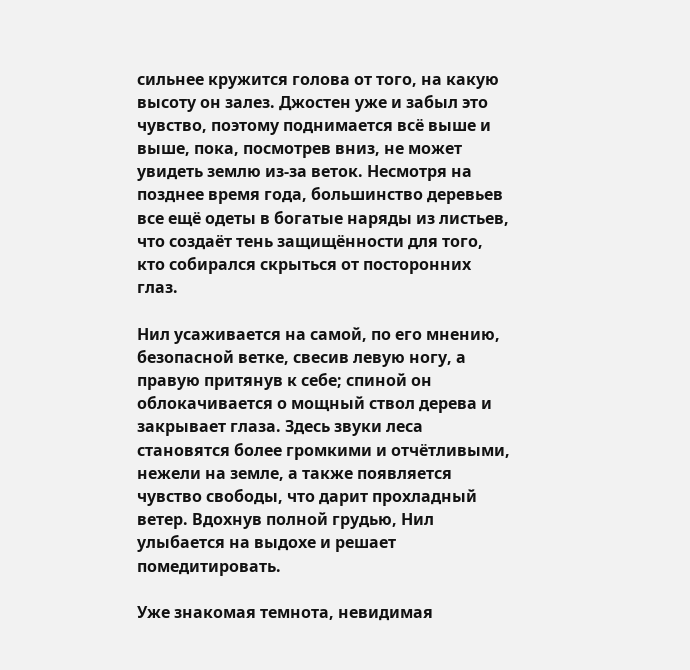сильнее кружится голова от того, на какую высоту он залез. Джостен уже и забыл это чувство, поэтому поднимается всё выше и выше, пока, посмотрев вниз, не может увидеть землю из-за веток. Несмотря на позднее время года, большинство деревьев все ещё одеты в богатые наряды из листьев, что создаёт тень защищённости для того, кто собирался скрыться от посторонних глаз.

Нил усаживается на самой, по его мнению, безопасной ветке, свесив левую ногу, а правую притянув к себе; спиной он облокачивается о мощный ствол дерева и закрывает глаза. Здесь звуки леса становятся более громкими и отчётливыми, нежели на земле, а также появляется чувство свободы, что дарит прохладный ветер. Вдохнув полной грудью, Нил улыбается на выдохе и решает помедитировать.

Уже знакомая темнота, невидимая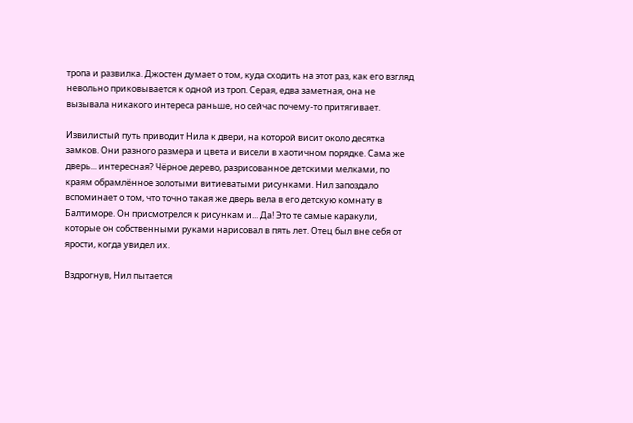тропа и развилка. Джостен думает о том, куда сходить на этот раз, как его взгляд невольно приковывается к одной из троп. Серая, едва заметная, она не вызывала никакого интереса раньше, но сейчас почему-то притягивает.

Извилистый путь приводит Нила к двери, на которой висит около десятка замков. Они разного размера и цвета и висели в хаотичном порядке. Сама же дверь... интересная? Чёрное дерево, разрисованное детскими мелками, по краям обрамлённое золотыми витиеватыми рисунками. Нил запоздало вспоминает о том, что точно такая же дверь вела в его детскую комнату в Балтиморе. Он присмотрелся к рисункам и... Да! Это те самые каракули, которые он собственными руками нарисовал в пять лет. Отец был вне себя от ярости, когда увидел их.

Вздрогнув, Нил пытается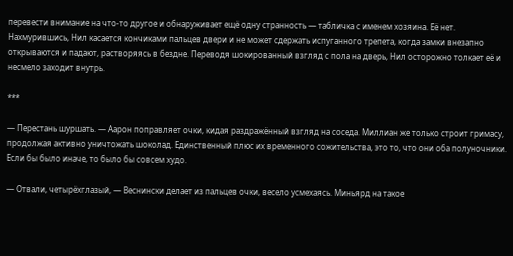перевести внимание на что-то другое и обнаруживает ещё одну странность — табличка с именем хозяина. Её нет. Нахмурившись, Нил касается кончиками пальцев двери и не может сдержать испуганного трепета, когда замки внезапно открываются и падают, растворяясь в бездне. Переводя шокированный взгляд с пола на дверь, Нил осторожно толкает её и несмело заходит внутрь.

***

— Перестань шуршать. — Аарон поправляет очки, кидая раздражённый взгляд на соседа. Миллиан же только строит гримасу, продолжая активно уничтожать шоколад. Единственный плюс их временного сожительства, это то, что они оба полуночники. Если бы было иначе, то было бы совсем худо.

— Отвали, четырёхглазый, — Веснински делает из пальцев очки, весело усмехаясь. Миньярд на такое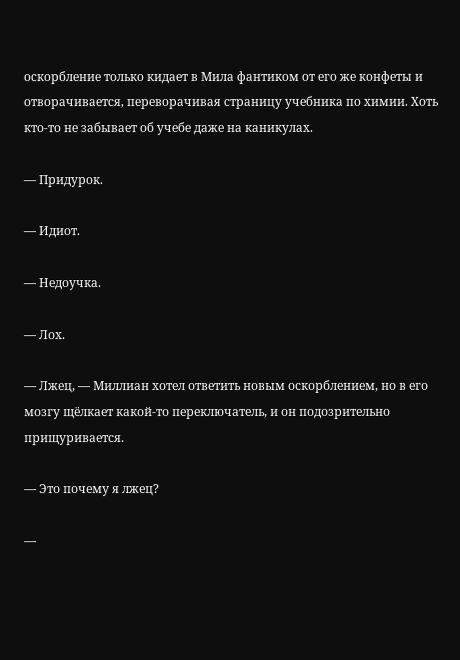оскорбление только кидает в Мила фантиком от его же конфеты и отворачивается, переворачивая страницу учебника по химии. Хоть кто-то не забывает об учебе даже на каникулах.

— Придурок.

— Идиот.

— Недоучка.

— Лох.

— Лжец, — Миллиан хотел ответить новым оскорблением, но в его мозгу щёлкает какой-то переключатель, и он подозрительно прищуривается.

— Это почему я лжец?

—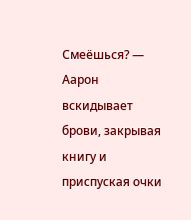Смеёшься? — Аарон вскидывает брови, закрывая книгу и приспуская очки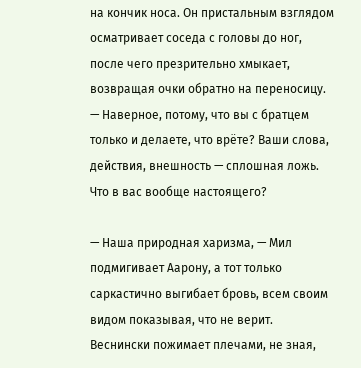на кончик носа. Он пристальным взглядом осматривает соседа с головы до ног, после чего презрительно хмыкает, возвращая очки обратно на переносицу. — Наверное, потому, что вы с братцем только и делаете, что врёте? Ваши слова, действия, внешность — сплошная ложь. Что в вас вообще настоящего?

— Наша природная харизма, — Мил подмигивает Аарону, а тот только саркастично выгибает бровь, всем своим видом показывая, что не верит. Веснински пожимает плечами, не зная,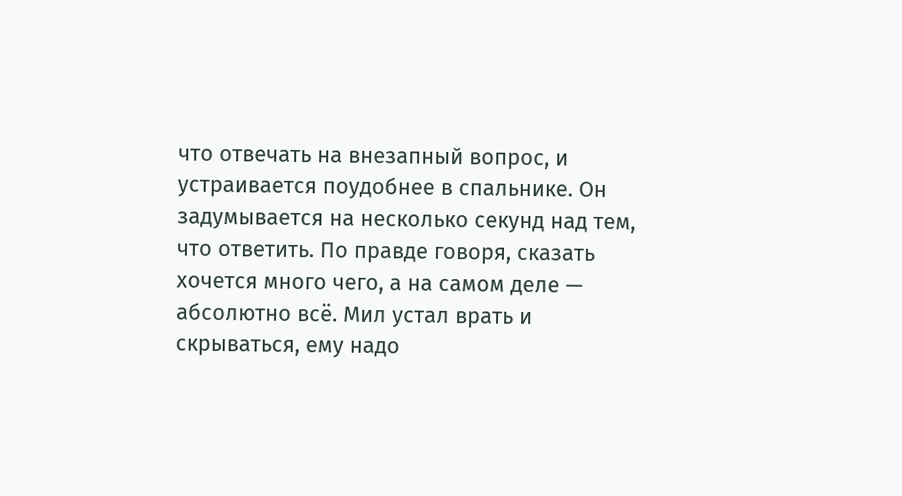что отвечать на внезапный вопрос, и устраивается поудобнее в спальнике. Он задумывается на несколько секунд над тем, что ответить. По правде говоря, сказать хочется много чего, а на самом деле — абсолютно всё. Мил устал врать и скрываться, ему надо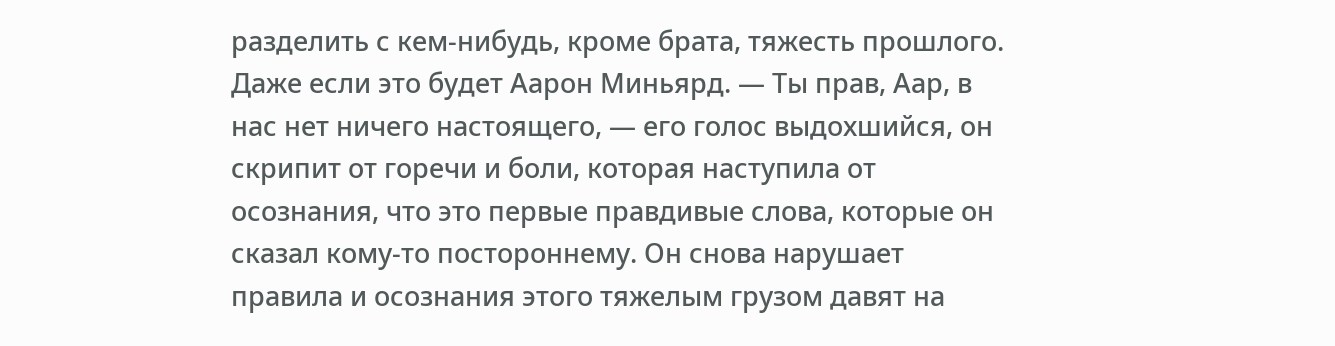разделить с кем-нибудь, кроме брата, тяжесть прошлого. Даже если это будет Аарон Миньярд. — Ты прав, Аар, в нас нет ничего настоящего, — его голос выдохшийся, он скрипит от горечи и боли, которая наступила от осознания, что это первые правдивые слова, которые он сказал кому-то постороннему. Он снова нарушает правила и осознания этого тяжелым грузом давят на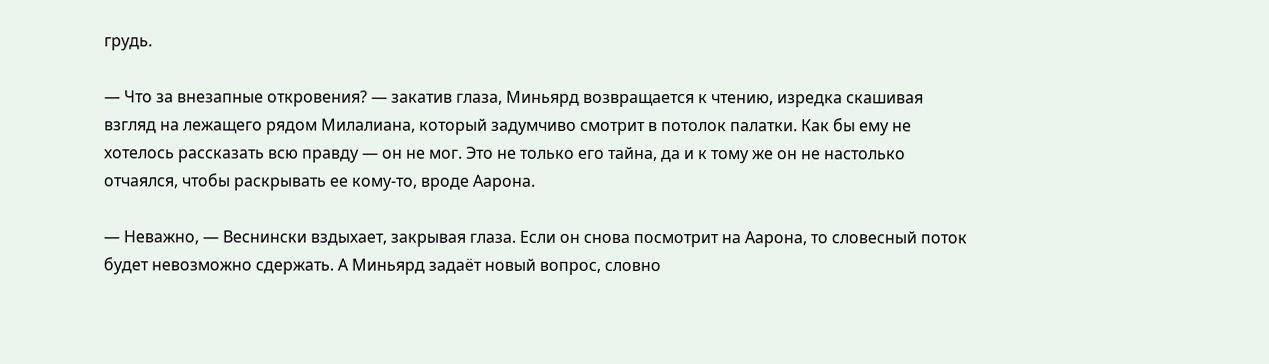грудь.

— Что за внезапные откровения? — закатив глаза, Миньярд возвращается к чтению, изредка скашивая взгляд на лежащего рядом Милалиана, который задумчиво смотрит в потолок палатки. Как бы ему не хотелось рассказать всю правду — он не мог. Это не только его тайна, да и к тому же он не настолько отчаялся, чтобы раскрывать ее кому-то, вроде Аарона.

— Неважно, — Веснински вздыхает, закрывая глаза. Если он снова посмотрит на Аарона, то словесный поток будет невозможно сдержать. А Миньярд задаёт новый вопрос, словно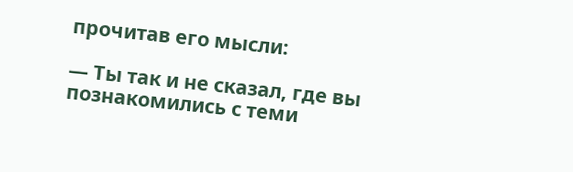прочитав его мысли:

— Ты так и не сказал, где вы познакомились с теми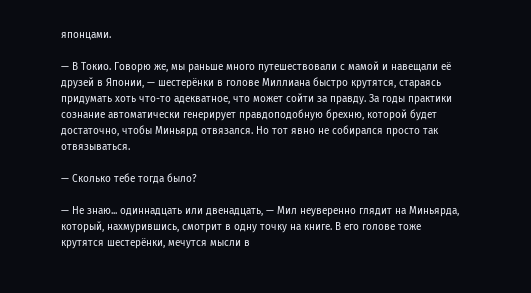японцами.

— В Токио. Говорю же, мы раньше много путешествовали с мамой и навещали её друзей в Японии, — шестерёнки в голове Миллиана быстро крутятся, стараясь придумать хоть что-то адекватное, что может сойти за правду. За годы практики сознание автоматически генерирует правдоподобную брехню, которой будет достаточно, чтобы Миньярд отвязался. Но тот явно не собирался просто так отвязываться.

— Сколько тебе тогда было?

— Не знаю... одиннадцать или двенадцать, — Мил неуверенно глядит на Миньярда, который, нахмурившись, смотрит в одну точку на книге. В его голове тоже крутятся шестерёнки, мечутся мысли в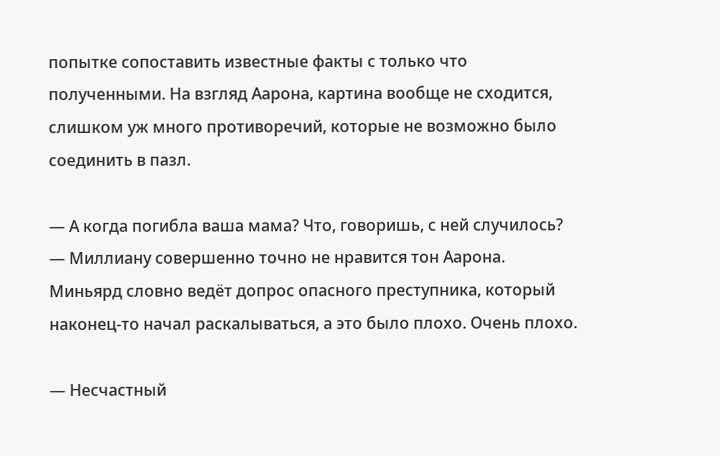попытке сопоставить известные факты с только что полученными. На взгляд Аарона, картина вообще не сходится, слишком уж много противоречий, которые не возможно было соединить в пазл.

— А когда погибла ваша мама? Что, говоришь, с ней случилось? — Миллиану совершенно точно не нравится тон Аарона. Миньярд словно ведёт допрос опасного преступника, который наконец-то начал раскалываться, а это было плохо. Очень плохо.

— Несчастный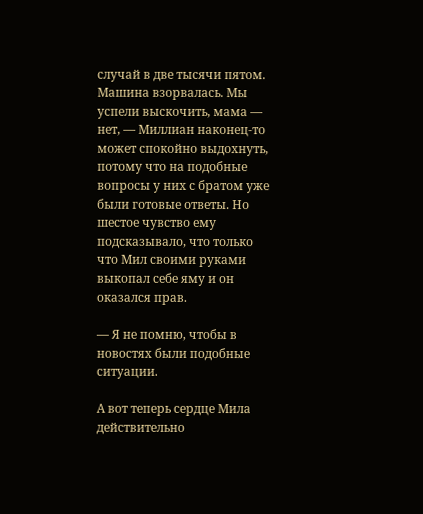случай в две тысячи пятом. Машина взорвалась. Мы успели выскочить, мама — нет, — Миллиан наконец-то может спокойно выдохнуть, потому что на подобные вопросы у них с братом уже были готовые ответы. Но шестое чувство ему подсказывало, что только что Мил своими руками выкопал себе яму и он оказался прав.

— Я не помню, чтобы в новостях были подобные ситуации.

А вот теперь сердце Мила действительно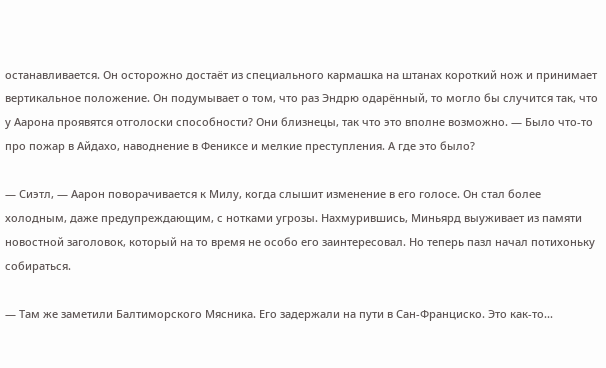останавливается. Он осторожно достаёт из специального кармашка на штанах короткий нож и принимает вертикальное положение. Он подумывает о том, что раз Эндрю одарённый, то могло бы случится так, что у Аарона проявятся отголоски способности? Они близнецы, так что это вполне возможно. — Было что-то про пожар в Айдахо, наводнение в Фениксе и мелкие преступления. А где это было?

— Сиэтл, — Аарон поворачивается к Милу, когда слышит изменение в его голосе. Он стал более холодным, даже предупреждающим, с нотками угрозы. Нахмурившись, Миньярд выуживает из памяти новостной заголовок, который на то время не особо его заинтересовал. Но теперь пазл начал потихоньку собираться.

— Там же заметили Балтиморского Мясника. Его задержали на пути в Сан-Франциско. Это как-то...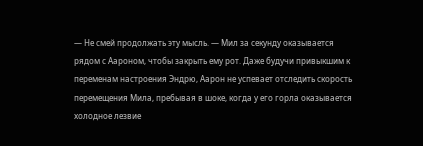— Не смей продолжать эту мысль. — Мил за секунду оказывается рядом с Аароном, чтобы закрыть ему рот. Даже будучи привыкшим к переменам настроения Эндрю, Аарон не успевает отследить скорость перемещения Мила, пребывая в шоке, когда у его горла оказывается холодное лезвие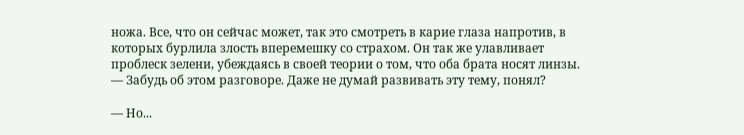ножа. Все, что он сейчас может, так это смотреть в карие глаза напротив, в которых бурлила злость вперемешку со страхом. Он так же улавливает проблеск зелени, убеждаясь в своей теории о том, что оба брата носят линзы. — Забудь об этом разговоре. Даже не думай развивать эту тему, понял?

— Но...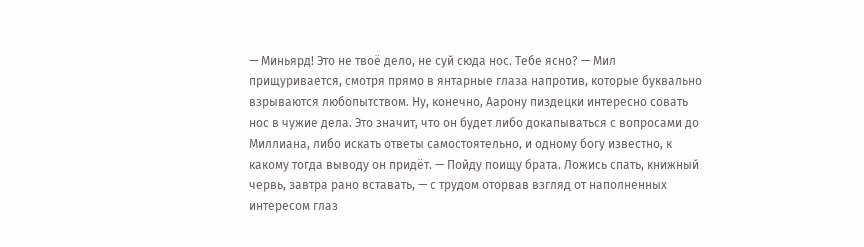— Миньярд! Это не твоё дело, не суй сюда нос. Тебе ясно? — Мил прищуривается, смотря прямо в янтарные глаза напротив, которые буквально взрываются любопытством. Ну, конечно, Аарону пиздецки интересно совать нос в чужие дела. Это значит, что он будет либо докапываться с вопросами до Миллиана, либо искать ответы самостоятельно, и одному богу известно, к какому тогда выводу он придёт. — Пойду поищу брата. Ложись спать, книжный червь, завтра рано вставать, — с трудом оторвав взгляд от наполненных интересом глаз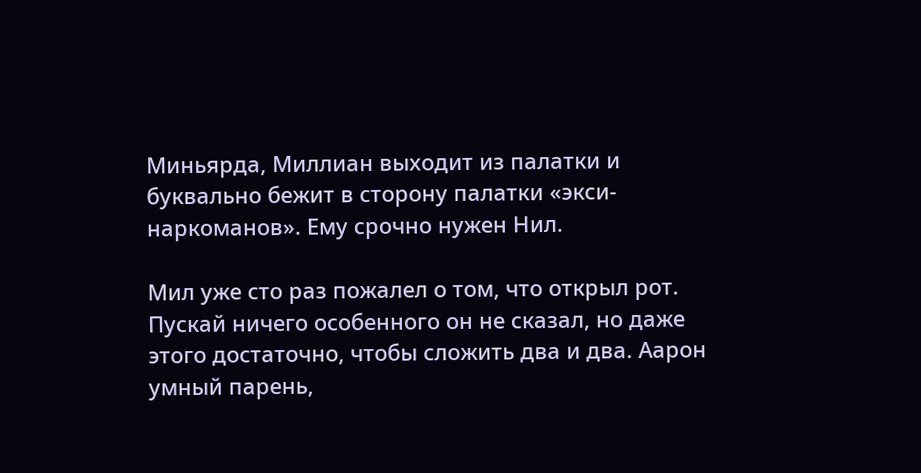Миньярда, Миллиан выходит из палатки и буквально бежит в сторону палатки «экси-наркоманов». Ему срочно нужен Нил.

Мил уже сто раз пожалел о том, что открыл рот. Пускай ничего особенного он не сказал, но даже этого достаточно, чтобы сложить два и два. Аарон умный парень,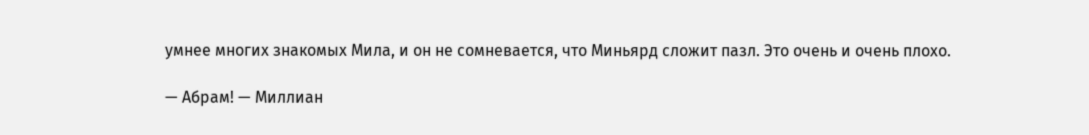умнее многих знакомых Мила, и он не сомневается, что Миньярд сложит пазл. Это очень и очень плохо.

— Абрам! — Миллиан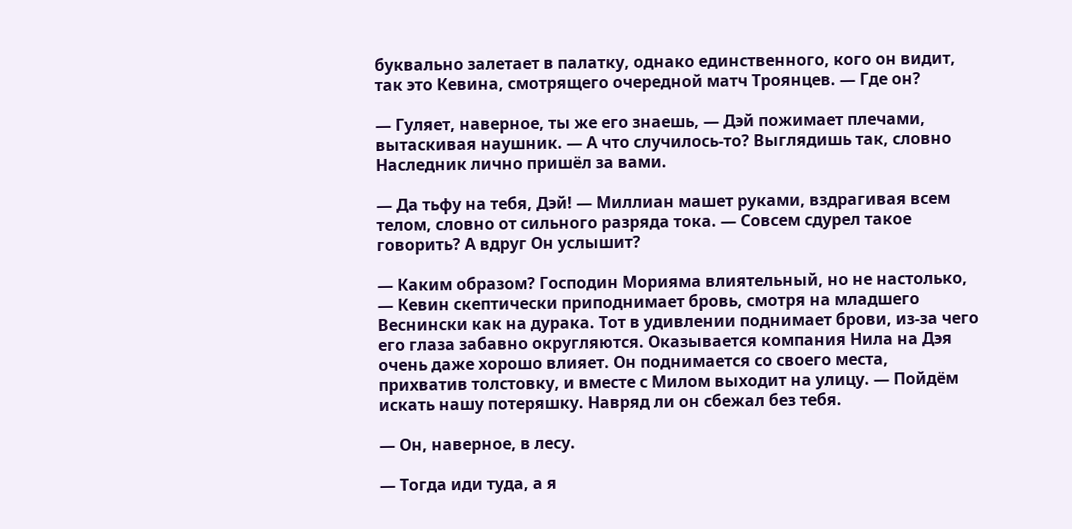буквально залетает в палатку, однако единственного, кого он видит, так это Кевина, смотрящего очередной матч Троянцев. — Где он?

— Гуляет, наверное, ты же его знаешь, — Дэй пожимает плечами, вытаскивая наушник. — А что случилось-то? Выглядишь так, словно Наследник лично пришёл за вами.

— Да тьфу на тебя, Дэй! — Миллиан машет руками, вздрагивая всем телом, словно от сильного разряда тока. — Совсем сдурел такое говорить? А вдруг Он услышит?

— Каким образом? Господин Морияма влиятельный, но не настолько, — Кевин скептически приподнимает бровь, смотря на младшего Веснински как на дурака. Тот в удивлении поднимает брови, из-за чего его глаза забавно округляются. Оказывается компания Нила на Дэя очень даже хорошо влияет. Он поднимается со своего места, прихватив толстовку, и вместе с Милом выходит на улицу. — Пойдём искать нашу потеряшку. Навряд ли он сбежал без тебя.

— Он, наверное, в лесу.

— Тогда иди туда, а я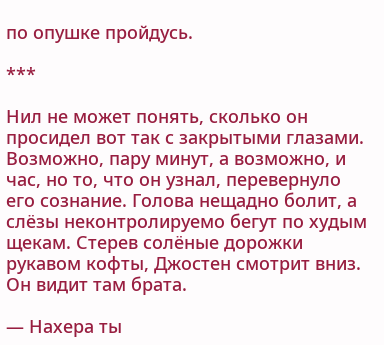по опушке пройдусь.

***

Нил не может понять, сколько он просидел вот так с закрытыми глазами. Возможно, пару минут, а возможно, и час, но то, что он узнал, перевернуло его сознание. Голова нещадно болит, а слёзы неконтролируемо бегут по худым щекам. Стерев солёные дорожки рукавом кофты, Джостен смотрит вниз. Он видит там брата.

— Нахера ты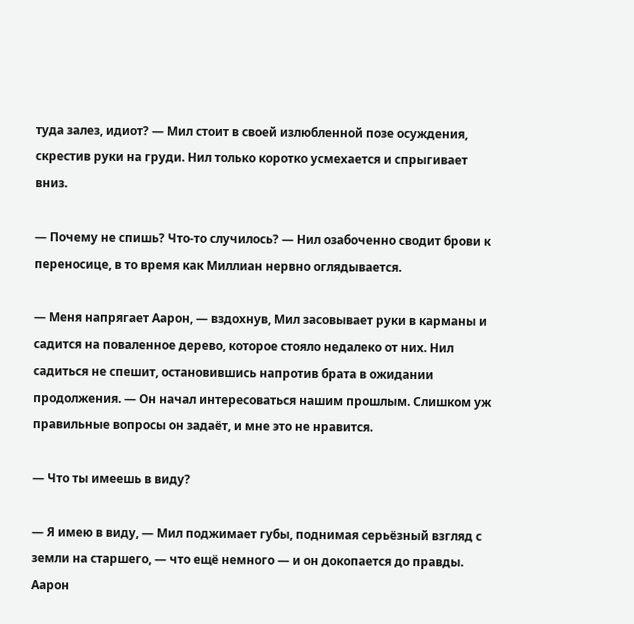туда залез, идиот? — Мил стоит в своей излюбленной позе осуждения, скрестив руки на груди. Нил только коротко усмехается и спрыгивает вниз.

— Почему не спишь? Что-то случилось? — Нил озабоченно сводит брови к переносице, в то время как Миллиан нервно оглядывается.

— Меня напрягает Аарон, — вздохнув, Мил засовывает руки в карманы и садится на поваленное дерево, которое стояло недалеко от них. Нил садиться не спешит, остановившись напротив брата в ожидании продолжения. — Он начал интересоваться нашим прошлым. Слишком уж правильные вопросы он задаёт, и мне это не нравится.

— Что ты имеешь в виду?

— Я имею в виду, — Мил поджимает губы, поднимая серьёзный взгляд с земли на старшего, — что ещё немного — и он докопается до правды. Аарон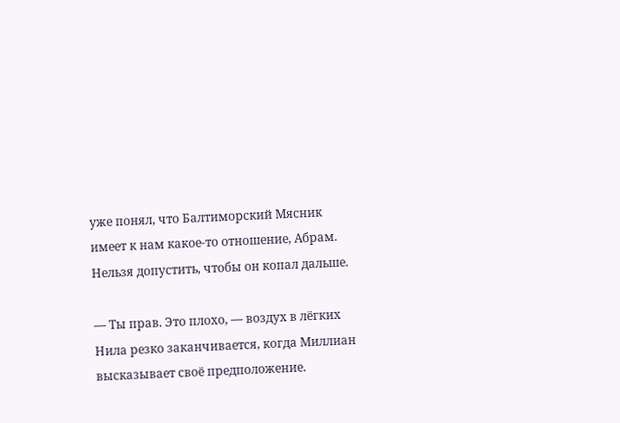уже понял, что Балтиморский Мясник имеет к нам какое-то отношение, Абрам. Нельзя допустить, чтобы он копал дальше.

— Ты прав. Это плохо, — воздух в лёгких Нила резко заканчивается, когда Миллиан высказывает своё предположение.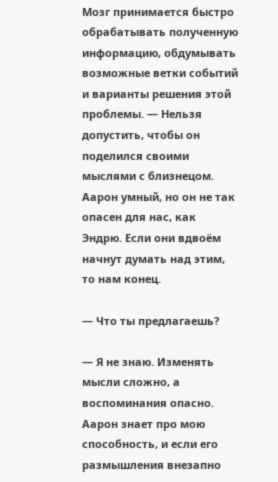Мозг принимается быстро обрабатывать полученную информацию, обдумывать возможные ветки событий и варианты решения этой проблемы. — Нельзя допустить, чтобы он поделился своими мыслями с близнецом. Аарон умный, но он не так опасен для нас, как Эндрю. Если они вдвоём начнут думать над этим, то нам конец.

— Что ты предлагаешь?

— Я не знаю. Изменять мысли сложно, а воспоминания опасно. Аарон знает про мою способность, и если его размышления внезапно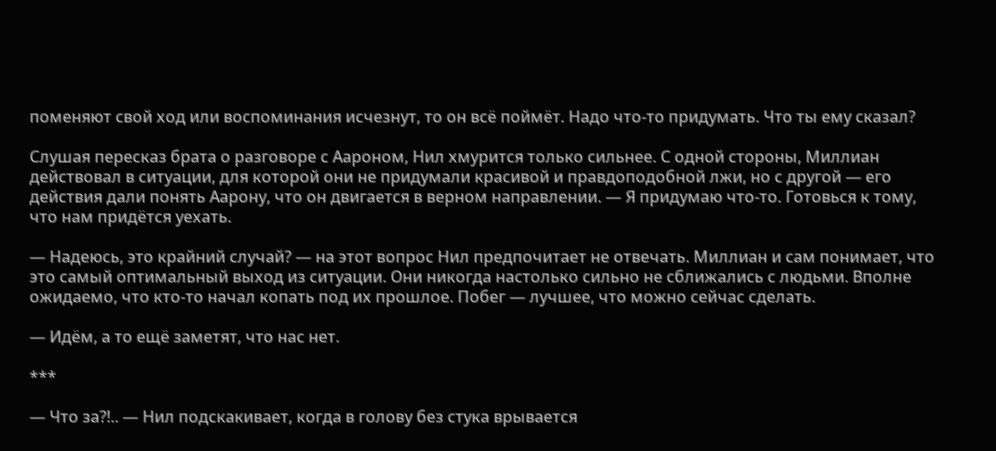поменяют свой ход или воспоминания исчезнут, то он всё поймёт. Надо что-то придумать. Что ты ему сказал?

Слушая пересказ брата о разговоре с Аароном, Нил хмурится только сильнее. С одной стороны, Миллиан действовал в ситуации, для которой они не придумали красивой и правдоподобной лжи, но с другой — его действия дали понять Аарону, что он двигается в верном направлении. — Я придумаю что-то. Готовься к тому, что нам придётся уехать.

— Надеюсь, это крайний случай? — на этот вопрос Нил предпочитает не отвечать. Миллиан и сам понимает, что это самый оптимальный выход из ситуации. Они никогда настолько сильно не сближались с людьми. Вполне ожидаемо, что кто-то начал копать под их прошлое. Побег — лучшее, что можно сейчас сделать.

— Идём, а то ещё заметят, что нас нет.

***

— Что за?!.. — Нил подскакивает, когда в голову без стука врывается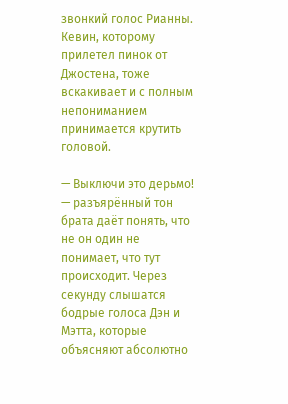звонкий голос Рианны. Кевин, которому прилетел пинок от Джостена, тоже вскакивает и с полным непониманием принимается крутить головой.

— Выключи это дерьмо! — разъярённый тон брата даёт понять, что не он один не понимает, что тут происходит. Через секунду слышатся бодрые голоса Дэн и Мэтта, которые объясняют абсолютно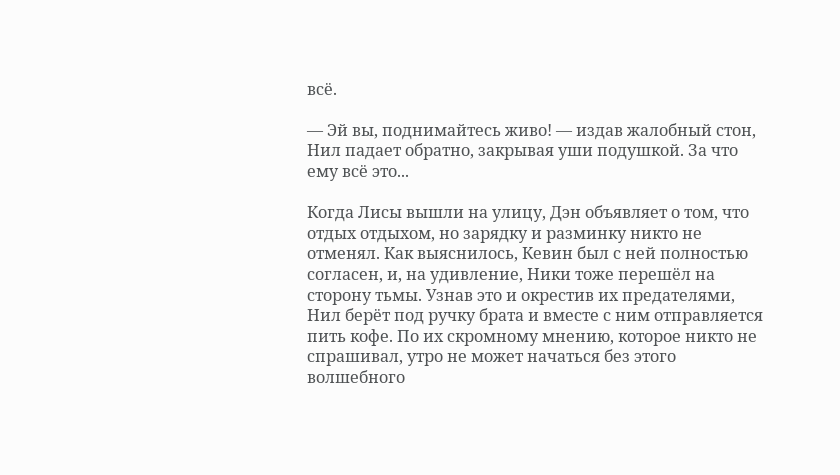всё.

— Эй вы, поднимайтесь живо! — издав жалобный стон, Нил падает обратно, закрывая уши подушкой. За что ему всё это...

Когда Лисы вышли на улицу, Дэн объявляет о том, что отдых отдыхом, но зарядку и разминку никто не отменял. Как выяснилось, Кевин был с ней полностью согласен, и, на удивление, Ники тоже перешёл на сторону тьмы. Узнав это и окрестив их предателями, Нил берёт под ручку брата и вместе с ним отправляется пить кофе. По их скромному мнению, которое никто не спрашивал, утро не может начаться без этого волшебного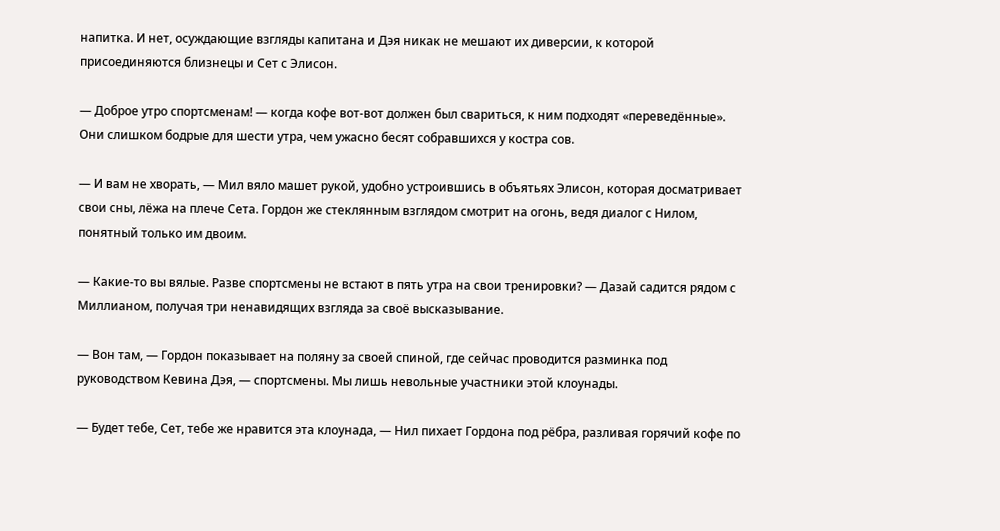напитка. И нет, осуждающие взгляды капитана и Дэя никак не мешают их диверсии, к которой присоединяются близнецы и Сет с Элисон.

— Доброе утро спортсменам! — когда кофе вот-вот должен был свариться, к ним подходят «переведённые». Они слишком бодрые для шести утра, чем ужасно бесят собравшихся у костра сов.

— И вам не хворать, — Мил вяло машет рукой, удобно устроившись в объятьях Элисон, которая досматривает свои сны, лёжа на плече Сета. Гордон же стеклянным взглядом смотрит на огонь, ведя диалог с Нилом, понятный только им двоим.

— Какие-то вы вялые. Разве спортсмены не встают в пять утра на свои тренировки? — Дазай садится рядом с Миллианом, получая три ненавидящих взгляда за своё высказывание.

— Вон там, — Гордон показывает на поляну за своей спиной, где сейчас проводится разминка под руководством Кевина Дэя, — спортсмены. Мы лишь невольные участники этой клоунады.

— Будет тебе, Сет, тебе же нравится эта клоунада, — Нил пихает Гордона под рёбра, разливая горячий кофе по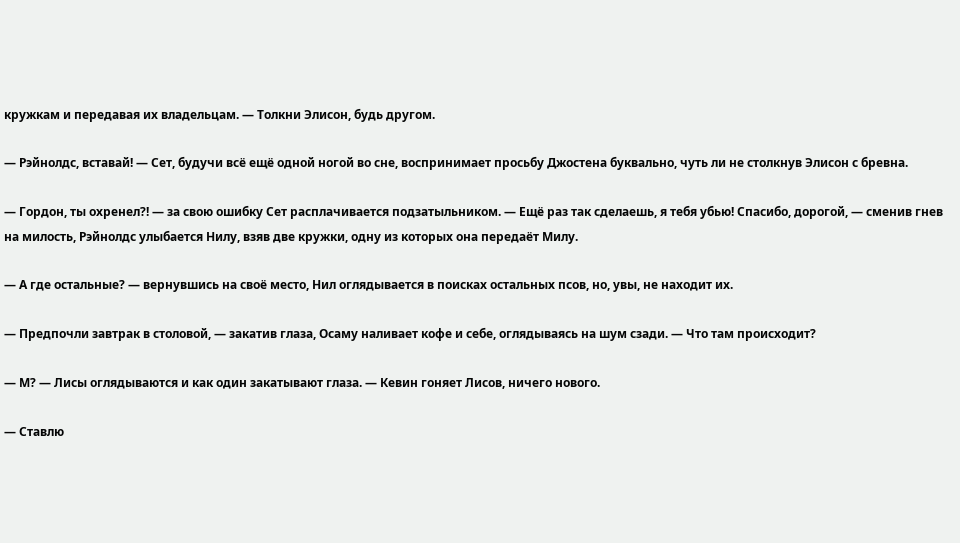кружкам и передавая их владельцам. — Толкни Элисон, будь другом.

— Рэйнолдс, вставай! — Сет, будучи всё ещё одной ногой во сне, воспринимает просьбу Джостена буквально, чуть ли не столкнув Элисон с бревна.

— Гордон, ты охренел?! — за свою ошибку Сет расплачивается подзатыльником. — Ещё раз так сделаешь, я тебя убью! Спасибо, дорогой, — сменив гнев на милость, Рэйнолдс улыбается Нилу, взяв две кружки, одну из которых она передаёт Милу.

— А где остальные? — вернувшись на своё место, Нил оглядывается в поисках остальных псов, но, увы, не находит их.

— Предпочли завтрак в столовой, — закатив глаза, Осаму наливает кофе и себе, оглядываясь на шум сзади. — Что там происходит?

— М? — Лисы оглядываются и как один закатывают глаза. — Кевин гоняет Лисов, ничего нового.

— Ставлю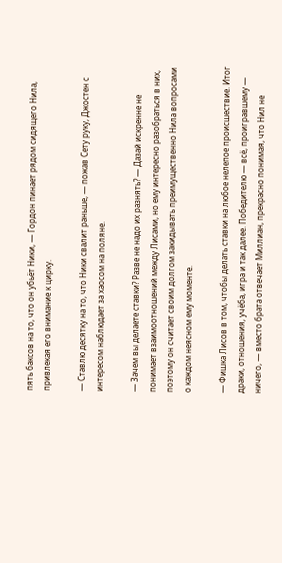пять баксов на то, что он убьёт Ники, — Гордон пинает рядом сидящего Нила, привлекая его внимание к цирку.

— Ставлю десятку на то, что Ники свалит раньше, — пожав Сету руку, Джостен с интересом наблюдает за хаосом на поляне.

— Зачем вы делаете ставки? Разве не надо их разнять? — Дазай искренне не понимает взаимоотношений между Лисами, но ему интересно разобраться в них, поэтому он считает своим долгом закидывать преимущественно Нила вопросами о каждом неясном ему моменте.

— Фишка Лисов в том, чтобы делать ставки на любое нелепое происшествие. Итог драки, отношения, учёба, игра и так далее. Победителю — всё, проигравшему — ничего, — вместо брата отвечает Миллиан, прекрасно понимая, что Нил не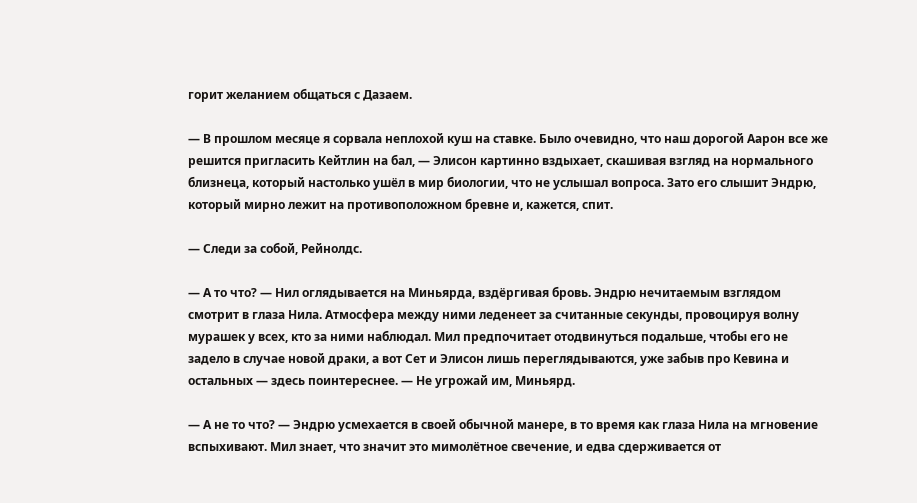горит желанием общаться с Дазаем.

— В прошлом месяце я сорвала неплохой куш на ставке. Было очевидно, что наш дорогой Аарон все же решится пригласить Кейтлин на бал, — Элисон картинно вздыхает, скашивая взгляд на нормального близнеца, который настолько ушёл в мир биологии, что не услышал вопроса. Зато его слышит Эндрю, который мирно лежит на противоположном бревне и, кажется, спит.

— Следи за собой, Рейнолдс.

— А то что? — Нил оглядывается на Миньярда, вздёргивая бровь. Эндрю нечитаемым взглядом смотрит в глаза Нила. Атмосфера между ними леденеет за считанные секунды, провоцируя волну мурашек у всех, кто за ними наблюдал. Мил предпочитает отодвинуться подальше, чтобы его не задело в случае новой драки, а вот Сет и Элисон лишь переглядываются, уже забыв про Кевина и остальных — здесь поинтереснее. — Не угрожай им, Миньярд.

— А не то что? — Эндрю усмехается в своей обычной манере, в то время как глаза Нила на мгновение вспыхивают. Мил знает, что значит это мимолётное свечение, и едва сдерживается от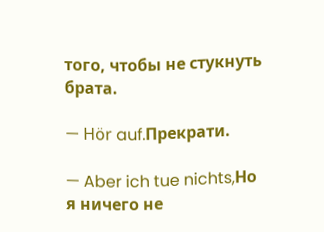того, чтобы не стукнуть брата.

— Hör auf.Прекрати.

— Aber ich tue nichts,Но я ничего не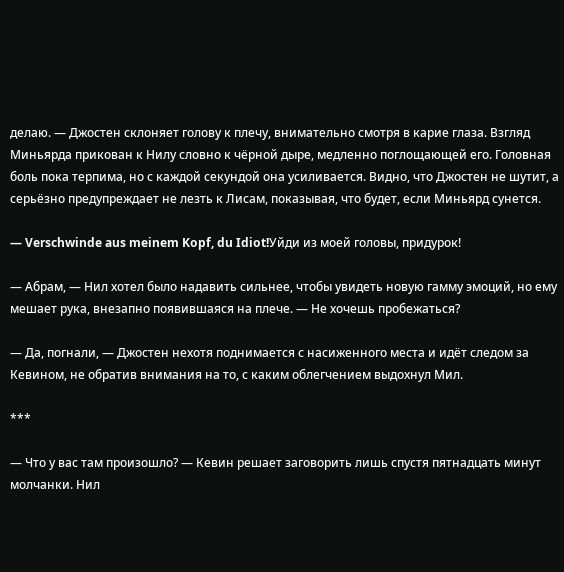делаю. — Джостен склоняет голову к плечу, внимательно смотря в карие глаза. Взгляд Миньярда прикован к Нилу словно к чёрной дыре, медленно поглощающей его. Головная боль пока терпима, но с каждой секундой она усиливается. Видно, что Джостен не шутит, а серьёзно предупреждает не лезть к Лисам, показывая, что будет, если Миньярд сунется.

— Verschwinde aus meinem Kopf, du Idiot!Уйди из моей головы, придурок!

— Абрам, — Нил хотел было надавить сильнее, чтобы увидеть новую гамму эмоций, но ему мешает рука, внезапно появившаяся на плече. — Не хочешь пробежаться?

— Да, погнали, — Джостен нехотя поднимается с насиженного места и идёт следом за Кевином, не обратив внимания на то, с каким облегчением выдохнул Мил.

***

— Что у вас там произошло? — Кевин решает заговорить лишь спустя пятнадцать минут молчанки. Нил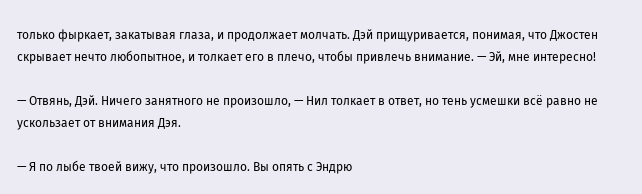только фыркает, закатывая глаза, и продолжает молчать. Дэй прищуривается, понимая, что Джостен скрывает нечто любопытное, и толкает его в плечо, чтобы привлечь внимание. — Эй, мне интересно!

— Отвянь, Дэй. Ничего занятного не произошло, — Нил толкает в ответ, но тень усмешки всё равно не ускользает от внимания Дэя.

— Я по лыбе твоей вижу, что произошло. Вы опять с Эндрю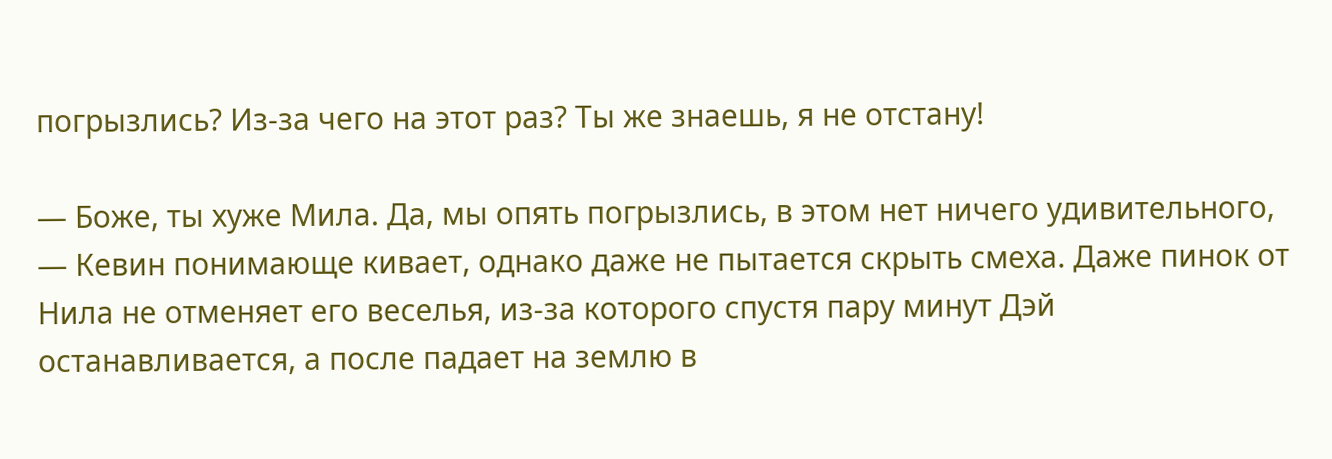погрызлись? Из-за чего на этот раз? Ты же знаешь, я не отстану!

— Боже, ты хуже Мила. Да, мы опять погрызлись, в этом нет ничего удивительного, — Кевин понимающе кивает, однако даже не пытается скрыть смеха. Даже пинок от Нила не отменяет его веселья, из-за которого спустя пару минут Дэй останавливается, а после падает на землю в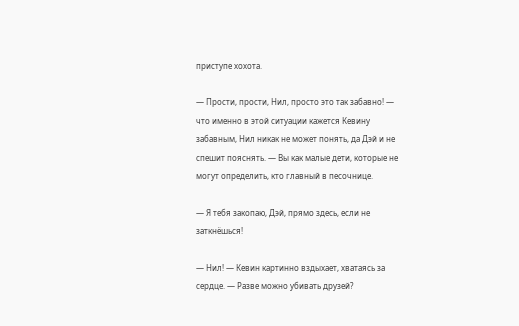приступе хохота.

— Прости, прости, Нил, просто это так забавно! — что именно в этой ситуации кажется Кевину забавным, Нил никак не может понять, да Дэй и не спешит пояснять. — Вы как малые дети, которые не могут определить, кто главный в песочнице.

— Я тебя закопаю, Дэй, прямо здесь, если не заткнёшься!

— Нил! — Кевин картинно вздыхает, хватаясь за сердце. — Разве можно убивать друзей?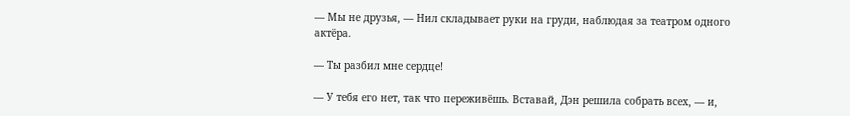— Мы не друзья, — Нил складывает руки на груди, наблюдая за театром одного актёра.

— Ты разбил мне сердце!

— У тебя его нет, так что переживёшь. Вставай, Дэн решила собрать всех, — и,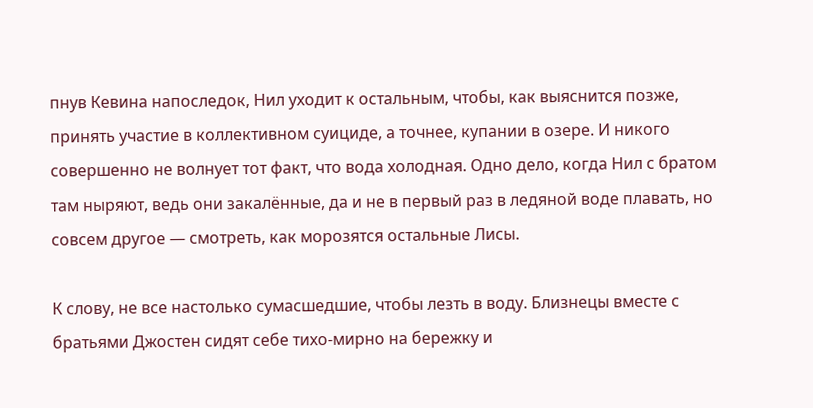пнув Кевина напоследок, Нил уходит к остальным, чтобы, как выяснится позже, принять участие в коллективном суициде, а точнее, купании в озере. И никого совершенно не волнует тот факт, что вода холодная. Одно дело, когда Нил с братом там ныряют, ведь они закалённые, да и не в первый раз в ледяной воде плавать, но совсем другое — смотреть, как морозятся остальные Лисы.

К слову, не все настолько сумасшедшие, чтобы лезть в воду. Близнецы вместе с братьями Джостен сидят себе тихо-мирно на бережку и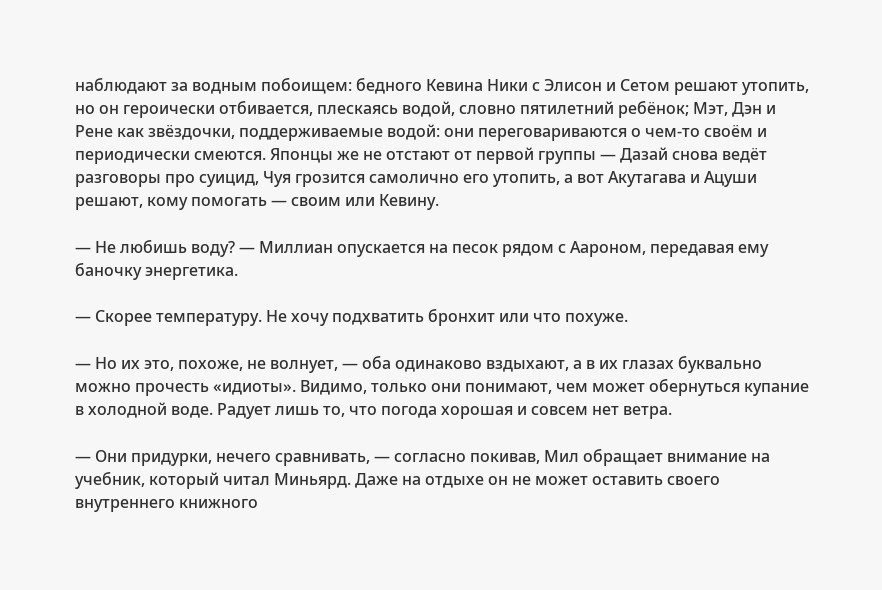наблюдают за водным побоищем: бедного Кевина Ники с Элисон и Сетом решают утопить, но он героически отбивается, плескаясь водой, словно пятилетний ребёнок; Мэт, Дэн и Рене как звёздочки, поддерживаемые водой: они переговариваются о чем-то своём и периодически смеются. Японцы же не отстают от первой группы — Дазай снова ведёт разговоры про суицид, Чуя грозится самолично его утопить, а вот Акутагава и Ацуши решают, кому помогать — своим или Кевину.

— Не любишь воду? — Миллиан опускается на песок рядом с Аароном, передавая ему баночку энергетика.

— Скорее температуру. Не хочу подхватить бронхит или что похуже.

— Но их это, похоже, не волнует, — оба одинаково вздыхают, а в их глазах буквально можно прочесть «идиоты». Видимо, только они понимают, чем может обернуться купание в холодной воде. Радует лишь то, что погода хорошая и совсем нет ветра.

— Они придурки, нечего сравнивать, — согласно покивав, Мил обращает внимание на учебник, который читал Миньярд. Даже на отдыхе он не может оставить своего внутреннего книжного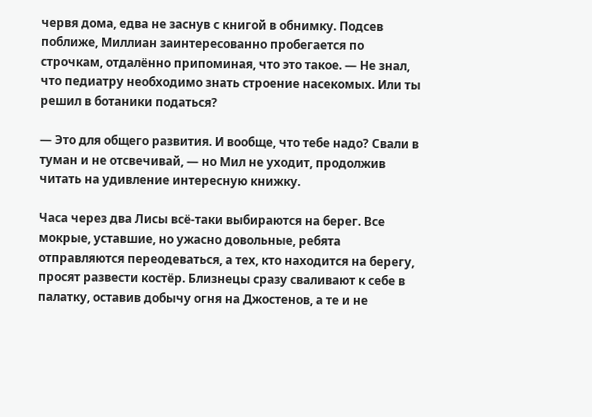червя дома, едва не заснув с книгой в обнимку. Подсев поближе, Миллиан заинтересованно пробегается по строчкам, отдалённо припоминая, что это такое. — Не знал, что педиатру необходимо знать строение насекомых. Или ты решил в ботаники податься?

— Это для общего развития. И вообще, что тебе надо? Свали в туман и не отсвечивай, — но Мил не уходит, продолжив читать на удивление интересную книжку.

Часа через два Лисы всё-таки выбираются на берег. Все мокрые, уставшие, но ужасно довольные, ребята отправляются переодеваться, а тех, кто находится на берегу, просят развести костёр. Близнецы сразу сваливают к себе в палатку, оставив добычу огня на Джостенов, а те и не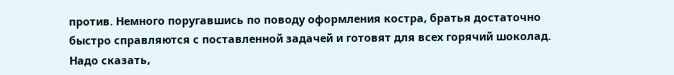против. Немного поругавшись по поводу оформления костра, братья достаточно быстро справляются с поставленной задачей и готовят для всех горячий шоколад. Надо сказать,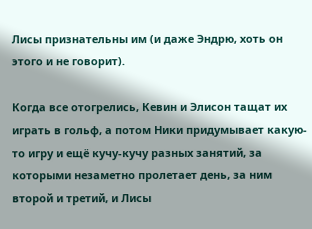Лисы признательны им (и даже Эндрю, хоть он этого и не говорит).

Когда все отогрелись, Кевин и Элисон тащат их играть в гольф, а потом Ники придумывает какую-то игру и ещё кучу-кучу разных занятий, за которыми незаметно пролетает день, за ним второй и третий, и Лисы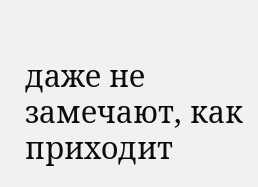даже не замечают, как приходит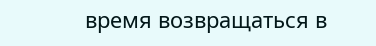время возвращаться в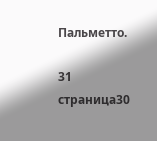Пальметто.

31 страница30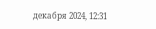декабря 2024, 12:31